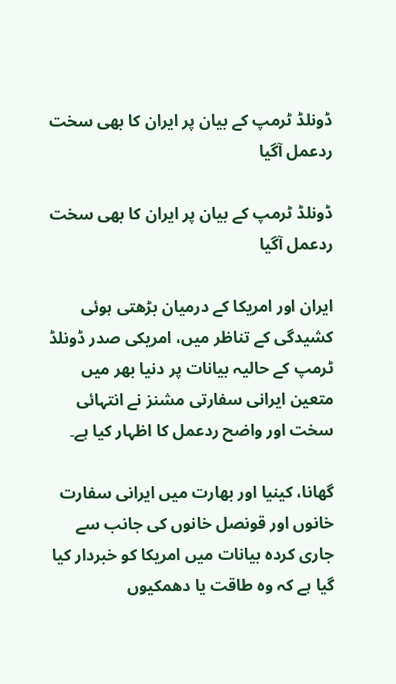ڈونلڈ ٹرمپ کے بیان پر ایران کا بھی سخت ردعمل آگیا

ڈونلڈ ٹرمپ کے بیان پر ایران کا بھی سخت ردعمل آگیا

ایران اور امریکا کے درمیان بڑھتی ہوئی کشیدگی کے تناظر میں، امریکی صدر ڈونلڈ ٹرمپ کے حالیہ بیانات پر دنیا بھر میں متعین ایرانی سفارتی مشنز نے انتہائی سخت اور واضح ردعمل کا اظہار کیا ہے۔

گھانا، کینیا اور بھارت میں ایرانی سفارت خانوں اور قونصل خانوں کی جانب سے جاری کردہ بیانات میں امریکا کو خبردار کیا گیا ہے کہ وہ طاقت یا دھمکیوں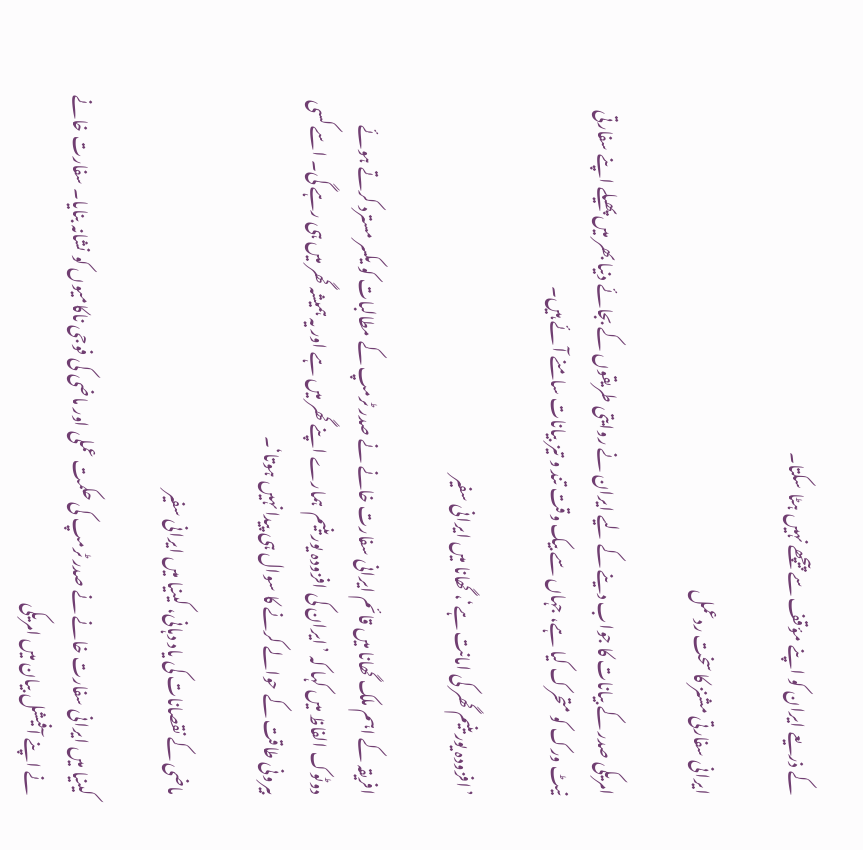کے ذریعے ایران کو اپنے مؤقف سے پیچھے نہیں ہٹا سکتا۔

ایرانی سفارتی مشنز کا سخت ردعمل

امریکی صدر کے بیانات کا جواب دینے کے لیے ایران نے روایتی طریقوں کے بجائے دنیا بھر میں پھیلے اپنے سفارتی نیٹ ورک کو متحرک کیا ہے، جہاں سے بیک وقت تند و تیز بیانات سامنے آئے ہیں۔

’افزودہ یورینیم گھر کی امانت ہے‘، گھانا میں ایرانی سفیر

افریقہ کے اہم ملک گھانا میں قائم ایرانی سفارت خانے نے صدر ٹرمپ کے مطالبات کو یکسر مسترد کرتے ہوئے دوٹوک الفاظ میں کہا کہ ’ایران کی افزودہ یورینیم  ہمارے اپنے گھر میں ہے اور یہ ہمیشہ گھر میں ہی رہے گی۔ اسے کسی بیرونی طاقت کے حوالے کرنے کا سوال ہی پیدا نہیں ہوتا‘۔

ماضی کے نقصانات کی یاد دہانی، کینیا میں ایرانی سفیر

کینیا میں ایرانی سفارت خانے نے صدر ٹرمپ کی حکمت عملی اور ماضی کی فوجی ناکامیوں کو نشانہ بنایا۔ سفارت خانے نے اپنے آفیشل بیان میں امریکی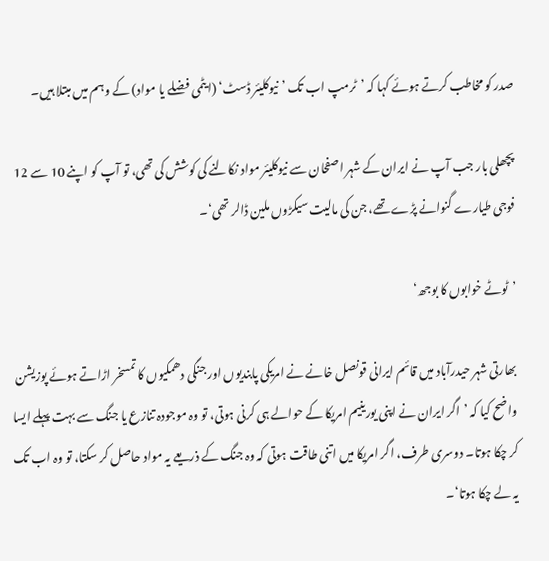صدر کو مخاطب کرتے ہوئے کہا کہ ’ٹرمپ اب تک ’نیوکلیئر ڈسٹ‘ (ایٹمی فضلے یا مواد) کے وہم میں مبتلا ہیں۔

پچھلی بار جب آپ نے ایران کے شہر اصفحان سے نیوکلیئر مواد نکالنے کی کوشش کی تھی، تو آپ کو اپنے 10 سے 12 فوجی طیارے گنوانے پڑے تھے، جن کی مالیت سیکڑوں ملین ڈالر تھی‘۔

’ٹوٹے خوابوں کا بوجھ‘

بھارتی شہر حیدرآباد میں قائم ایرانی قونصل خانے نے امریکی پابندیوں اور جنگی دھمکیوں کا تمسخر اڑاتے ہوئے پوزیشن واضح کیا کہ ’اگر ایران نے اپنی یورینیم امریکا کے حوالے ہی کرنی ہوتی، تو وہ موجودہ تنازع یا جنگ سے بہت پہلے ایسا کر چکا ہوتا۔ دوسری طرف، اگر امریکا میں اتنی طاقت ہوتی کہ وہ جنگ کے ذریعے یہ مواد حاصل کر سکتا، تو وہ اب تک یہ لے چکا ہوتا‘۔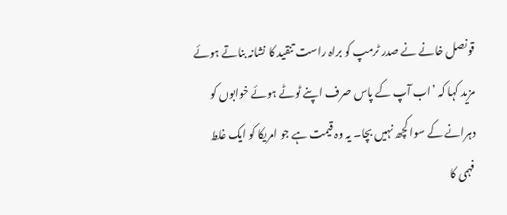قونصل خانے نے صدر ٹرمپ کو براہ راست تنقید کا نشانہ بناتے ہوئے مزید کہا کہ ’اب آپ کے پاس صرف اپنے ٹوٹے ہوئے خوابوں کو دہرانے کے سوا کچھ نہیں بچا۔ یہ وہ قیمت ہے جو امریکا کو ایک غلط فہمی کا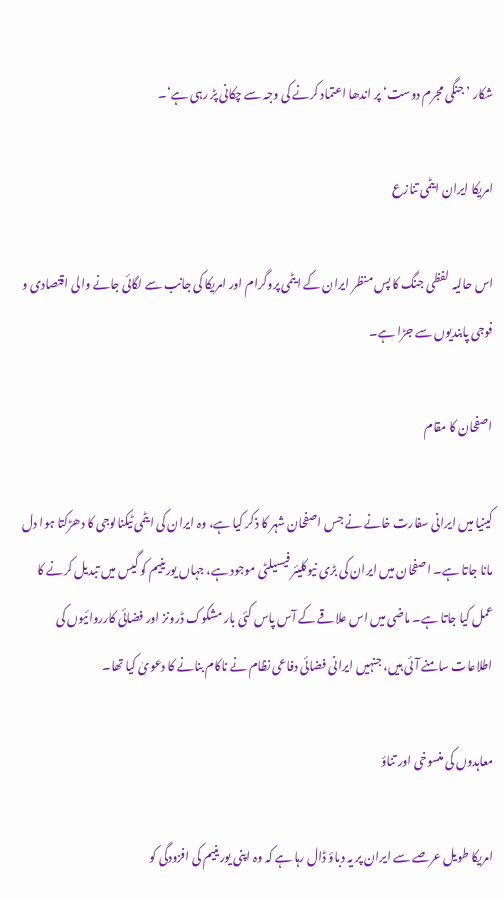شکار ’جنگی مجرم دوست‘ پر اندھا اعتماد کرنے کی وجہ سے چکانی پڑ رہی ہے‘۔

امریکا ایران ایٹمی تنازع

اس حالیہ لفظی جنگ کا پس منظر ایران کے ایٹمی پروگرام اور امریکا کی جانب سے لگائی جانے والی اقتصادی و فوجی پابندیوں سے جڑا ہے۔

اصفحان کا مقام

کینیا میں ایرانی سفارت خانے نے جس اصفحان شہر کا ذکر کیا ہے، وہ ایران کی ایٹمی ٹیکنالوجی کا دھڑکتا ہوا دل مانا جاتا ہے۔ اصفحان میں ایران کی بڑی نیوکلیئر فیسیلٹی موجود ہے، جہاں یورینیم کو گیس میں تبدیل کرنے کا عمل کیا جاتا ہے۔ ماضی میں اس علاقے کے آس پاس کئی بار مشکوک ڈرونز اور فضائی کارروائیوں کی اطلاعات سامنے آئی ہیں، جنہیں ایرانی فضائی دفاعی نظام نے ناکام بنانے کا دعویٰ کیا تھا۔

معاہدوں کی منسوخی اور تناؤ

امریکا طویل عرصے سے ایران پر یہ دباؤ ڈال رہا ہے کہ وہ اپنی یورینیم کی افزودگی کو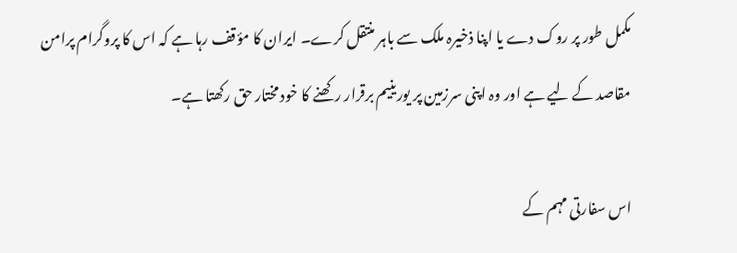مکمل طور پر روک دے یا اپنا ذخیرہ ملک سے باہر منتقل کرے۔ ایران کا مؤقف رہا ہے کہ اس کا پروگرام پرامن مقاصد کے لیے ہے اور وہ اپنی سرزمین پر یورینیم برقرار رکھنے کا خود مختار حق رکھتا ہے۔

اس سفارتی مہم کے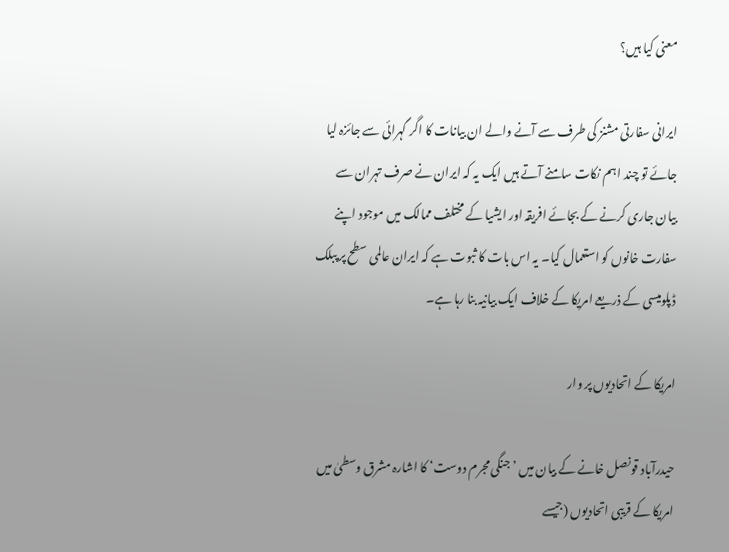معنی کیا ہیں؟

ایرانی سفارتی مشنز کی طرف سے آنے والے ان بیانات کا اگر گہرائی سے جائزہ لیا جائے تو چند اہم نکات سامنے آتے ہیں ایک یہ کہ ایران نے صرف تہران سے بیان جاری کرنے کے بجائے افریقہ اور ایشیا کے مختلف ممالک میں موجود اپنے سفارت خانوں کو استعمال کیا۔ یہ اس بات کا ثبوت ہے کہ ایران عالمی سطح پر پبلک ڈپلومیسی کے ذریعے امریکا کے خلاف ایک بیانیہ بنا رہا ہے۔

امریکا کے اتحادیوں پر وار

حیدرآباد قونصل خانے کے بیان میں ’جنگی مجرم دوست‘ کا اشارہ مشرق وسطیٰ میں امریکا کے قریبی اتحادیوں (جیسے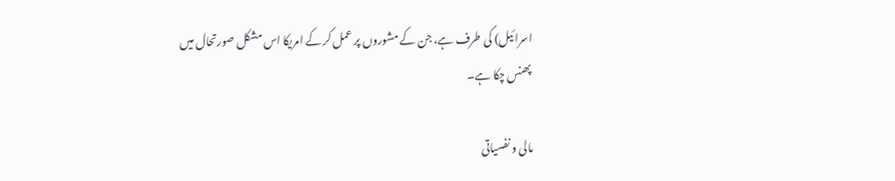اسرائیل) کی طرف ہے، جن کے مشوروں پر عمل کر کے امریکا اس مشکل صورتحال میں پھنس چکا ہے۔

مالی و نفسیاتی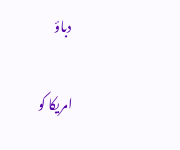دباؤ

امریکا کو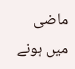ماضی میں ہونے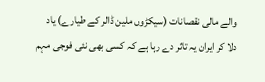والے مالی نقصانات (سیکڑوں ملین ڈالر کے طیارے) یاد دلا کر ایران یہ تاثر دے رہا ہے کہ کسی بھی نئی فوجی مہم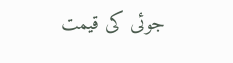جوئی کی قیمت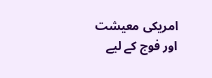امریکی معیشت اور فوج کے لیے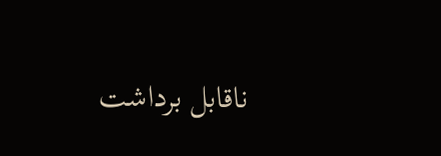ناقابل برداشت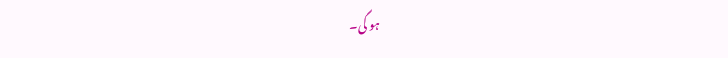ہو گی۔